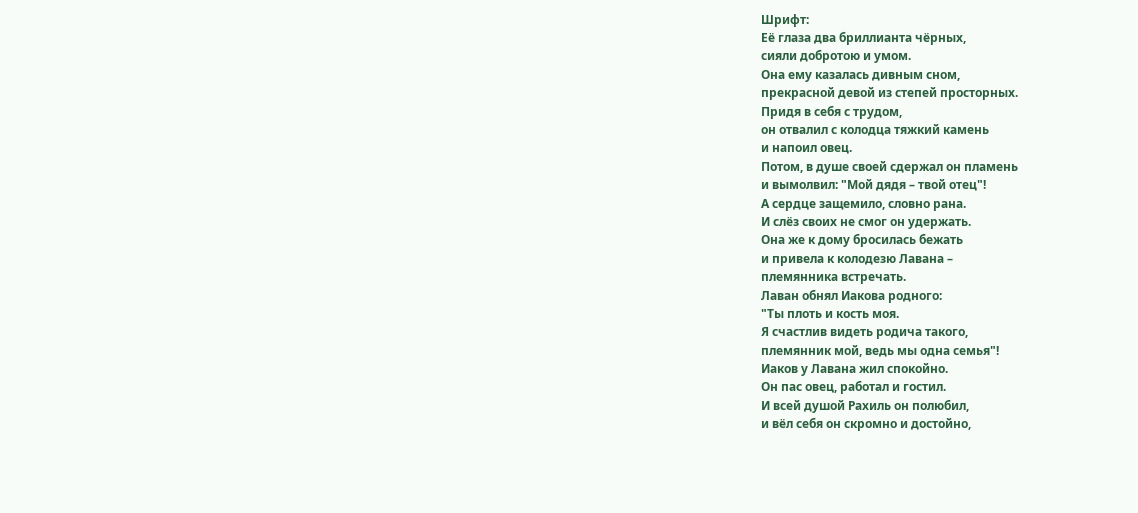Шрифт:
Её глаза два бриллианта чёрных,
сияли добротою и умом.
Она ему казалась дивным сном,
прекрасной девой из степей просторных.
Придя в себя с трудом,
он отвалил с колодца тяжкий камень
и напоил овец.
Потом, в душе своей сдержал он пламень
и вымолвил: "Мой дядя – твой отец"!
А сердце защемило, словно рана.
И слёз своих не смог он удержать.
Она же к дому бросилась бежать
и привела к колодезю Лавана –
племянника встречать.
Лаван обнял Иакова родного:
"Ты плоть и кость моя.
Я счастлив видеть родича такого,
племянник мой, ведь мы одна семья"!
Иаков у Лавана жил спокойно.
Он пас овец, работал и гостил.
И всей душой Рахиль он полюбил,
и вёл себя он скромно и достойно,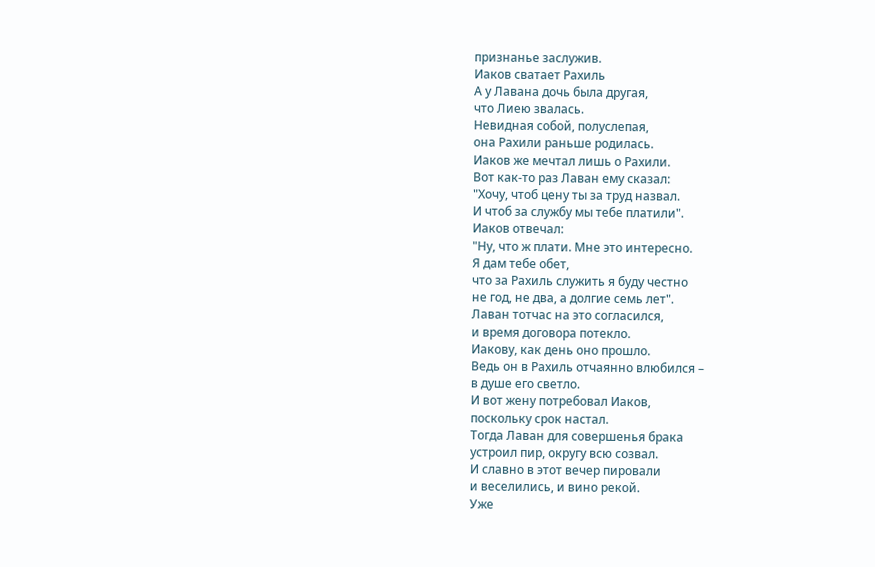признанье заслужив.
Иаков сватает Рахиль
А у Лавана дочь была другая,
что Лиею звалась.
Невидная собой, полуслепая,
она Рахили раньше родилась.
Иаков же мечтал лишь о Рахили.
Вот как-то раз Лаван ему сказал:
"Хочу, чтоб цену ты за труд назвал.
И чтоб за службу мы тебе платили".
Иаков отвечал:
"Ну, что ж плати. Мне это интересно.
Я дам тебе обет,
что за Рахиль служить я буду честно
не год, не два, а долгие семь лет".
Лаван тотчас на это согласился,
и время договора потекло.
Иакову, как день оно прошло.
Ведь он в Рахиль отчаянно влюбился –
в душе его светло.
И вот жену потребовал Иаков,
поскольку срок настал.
Тогда Лаван для совершенья брака
устроил пир, округу всю созвал.
И славно в этот вечер пировали
и веселились, и вино рекой.
Уже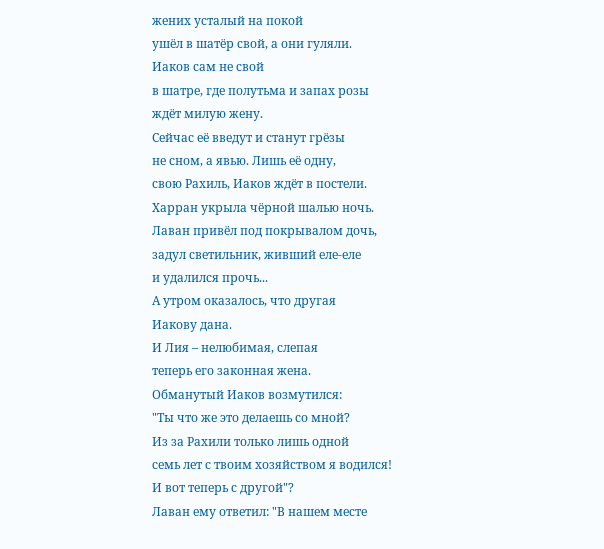жених усталый на покой
ушёл в шатёр свой, а они гуляли.
Иаков сам не свой
в шатре, где полутьма и запах розы
ждёт милую жену.
Сейчас её введут и станут грёзы
не сном, а явью. Лишь её одну,
свою Рахиль, Иаков ждёт в постели.
Харран укрыла чёрной шалью ночь.
Лаван привёл под покрывалом дочь,
задул светильник, живший еле-еле
и удалился прочь...
А утром оказалось, что другая
Иакову дана.
И Лия – нелюбимая, слепая
теперь его законная жена.
Обманутый Иаков возмутился:
"Ты что же это делаешь со мной?
Из за Рахили только лишь одной
семь лет с твоим хозяйством я водился!
И вот теперь с другой"?
Лаван ему ответил: "В нашем месте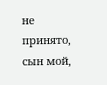не принято, сын мой,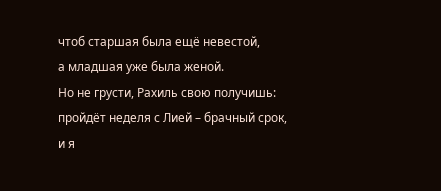чтоб старшая была ещё невестой,
а младшая уже была женой.
Но не грусти, Рахиль свою получишь:
пройдёт неделя с Лией – брачный срок,
и я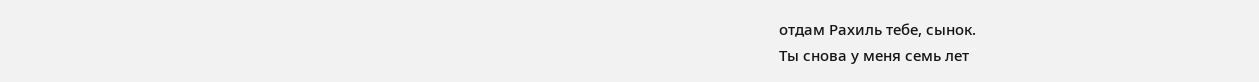отдам Рахиль тебе, сынок.
Ты снова у меня семь лет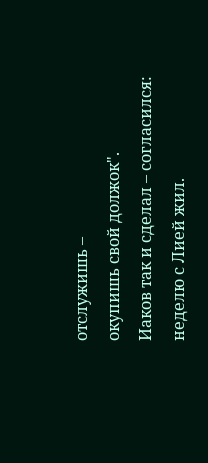отслужишь –
окупишь свой должок".
Иаков так и сделал – согласился:
неделю с Лией жил.